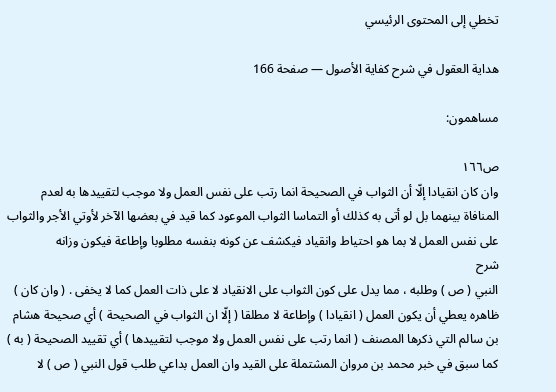تخطي إلى المحتوى الرئيسي

هداية العقول في شرح كفاية الأصول — صفحة 166

مساهمون:

ص١٦٦
وان كان انقيادا إلّا أن الثواب في الصحيحة انما رتب على نفس العمل ولا موجب لتقييدها به لعدم المنافاة بينهما بل لو أتى به كذلك أو التماسا الثواب الموعود كما قيد في بعضها الآخر لأوتي الأجر والثواب على نفس العمل لا بما هو احتياط وانقياد فيكشف عن كونه بنفسه مطلوبا وإطاعة فيكون وزانه
شرح
النبي ( ص ) وطلبه ، مما يدل على كون الثواب على الانقياد لا على ذات العمل كما لا يخفى . ( وان كان ) ظاهره يعطي أن يكون العمل ( انقيادا ) وإطاعة لا مطلقا ( إلّا ان الثواب في الصحيحة ) أي صحيحة هشام بن سالم التي ذكرها المصنف ( انما رتب على نفس العمل ولا موجب لتقييدها ) أي تقييد الصحيحة ( به ) كما سبق في خبر محمد بن مروان المشتملة على القيد وان العمل بداعي طلب قول النبي ( ص ) لا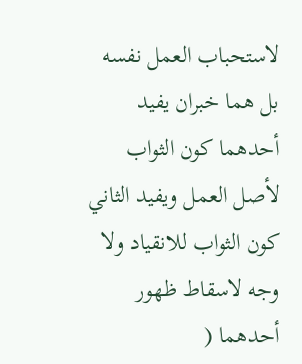لاستحباب العمل نفسه بل هما خبران يفيد أحدهما كون الثواب لأصل العمل ويفيد الثاني كون الثواب للانقياد ولا وجه لاسقاط ظهور أحدهما (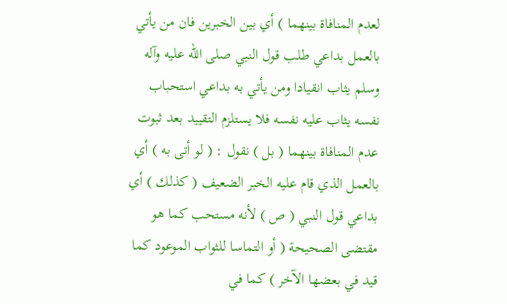لعدم المنافاة بينهما ) أي بين الخبرين فان من يأتي بالعمل بداعي طلب قول النبي صلى اللّه عليه وآله وسلم يثاب انقيادا ومن يأتي به بداعي استحباب نفسه يثاب عليه نفسه فلا يستلزم التقييد بعد ثبوت عدم المنافاة بينهما ( بل ) نقول : ( لو أتى به ) أي بالعمل الذي قام عليه الخبر الضعيف ( كذلك ) أي بداعي قول النبي ( ص ) لأنه مستحب كما هو مقتضى الصحيحة ( أو التماسا للثواب الموعود كما قيد في بعضها الآخر ) كما في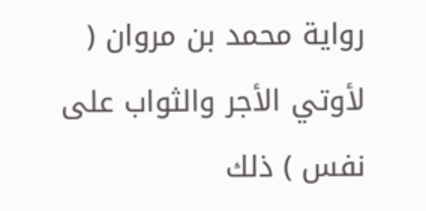رواية محمد بن مروان ( لأوتي الأجر والثواب على نفس ) ذلك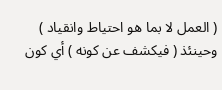( العمل لا بما هو احتياط وانقياد ) وحينئذ ( فيكشف عن كونه ) أي كون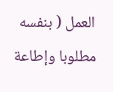العمل ( بنفسه مطلوبا وإطاعة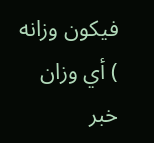فيكون وزانه ) أي وزان خبر